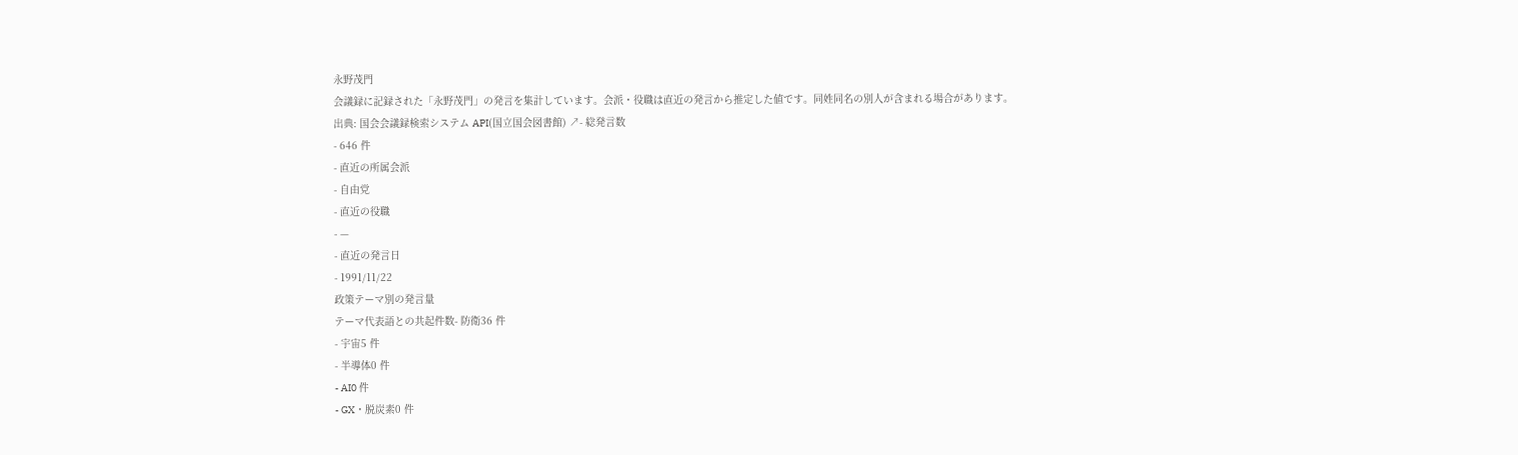永野茂門
会議録に記録された「永野茂門」の発言を集計しています。会派・役職は直近の発言から推定した値です。同姓同名の別人が含まれる場合があります。
出典: 国会会議録検索システム API(国立国会図書館) ↗- 総発言数
- 646 件
- 直近の所属会派
- 自由党
- 直近の役職
- —
- 直近の発言日
- 1991/11/22
政策テーマ別の発言量
テーマ代表語との共起件数- 防衛36 件
- 宇宙5 件
- 半導体0 件
- AI0 件
- GX・脱炭素0 件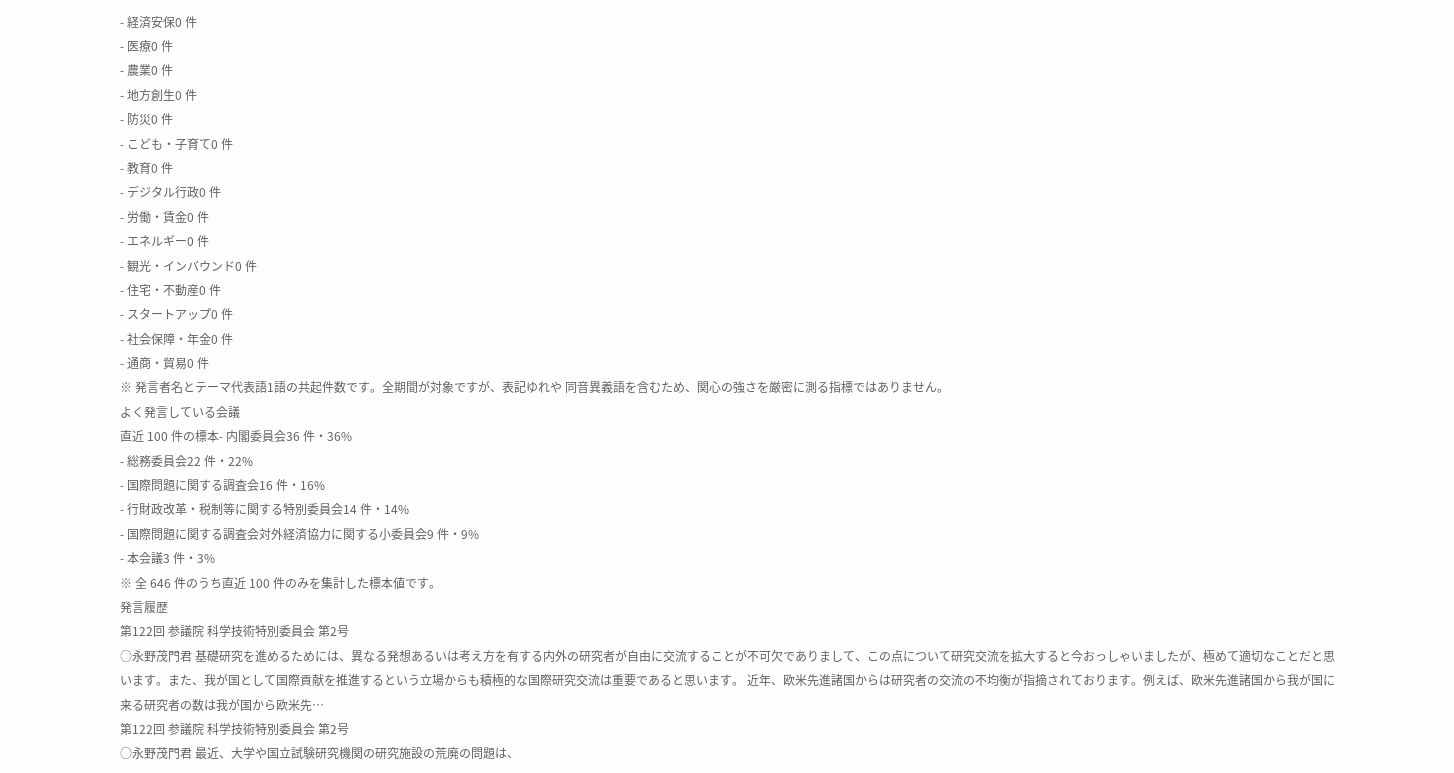- 経済安保0 件
- 医療0 件
- 農業0 件
- 地方創生0 件
- 防災0 件
- こども・子育て0 件
- 教育0 件
- デジタル行政0 件
- 労働・賃金0 件
- エネルギー0 件
- 観光・インバウンド0 件
- 住宅・不動産0 件
- スタートアップ0 件
- 社会保障・年金0 件
- 通商・貿易0 件
※ 発言者名とテーマ代表語1語の共起件数です。全期間が対象ですが、表記ゆれや 同音異義語を含むため、関心の強さを厳密に測る指標ではありません。
よく発言している会議
直近 100 件の標本- 内閣委員会36 件・36%
- 総務委員会22 件・22%
- 国際問題に関する調査会16 件・16%
- 行財政改革・税制等に関する特別委員会14 件・14%
- 国際問題に関する調査会対外経済協力に関する小委員会9 件・9%
- 本会議3 件・3%
※ 全 646 件のうち直近 100 件のみを集計した標本値です。
発言履歴
第122回 参議院 科学技術特別委員会 第2号
○永野茂門君 基礎研究を進めるためには、異なる発想あるいは考え方を有する内外の研究者が自由に交流することが不可欠でありまして、この点について研究交流を拡大すると今おっしゃいましたが、極めて適切なことだと思います。また、我が国として国際貢献を推進するという立場からも積極的な国際研究交流は重要であると思います。 近年、欧米先進諸国からは研究者の交流の不均衡が指摘されております。例えば、欧米先進諸国から我が国に来る研究者の数は我が国から欧米先…
第122回 参議院 科学技術特別委員会 第2号
○永野茂門君 最近、大学や国立試験研究機関の研究施設の荒廃の問題は、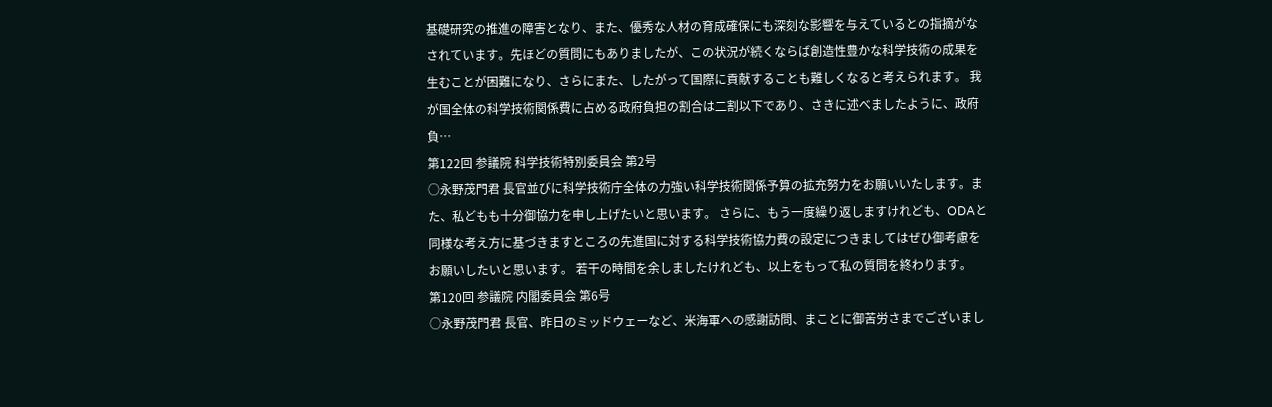基礎研究の推進の障害となり、また、優秀な人材の育成確保にも深刻な影響を与えているとの指摘がなされています。先ほどの質問にもありましたが、この状況が続くならば創造性豊かな科学技術の成果を生むことが困難になり、さらにまた、したがって国際に貢献することも難しくなると考えられます。 我が国全体の科学技術関係費に占める政府負担の割合は二割以下であり、さきに述べましたように、政府負…
第122回 参議院 科学技術特別委員会 第2号
○永野茂門君 長官並びに科学技術庁全体の力強い科学技術関係予算の拡充努力をお願いいたします。また、私どもも十分御協力を申し上げたいと思います。 さらに、もう一度繰り返しますけれども、ODAと同様な考え方に基づきますところの先進国に対する科学技術協力費の設定につきましてはぜひ御考慮をお願いしたいと思います。 若干の時間を余しましたけれども、以上をもって私の質問を終わります。
第120回 参議院 内閣委員会 第6号
○永野茂門君 長官、昨日のミッドウェーなど、米海軍への感謝訪問、まことに御苦労さまでございまし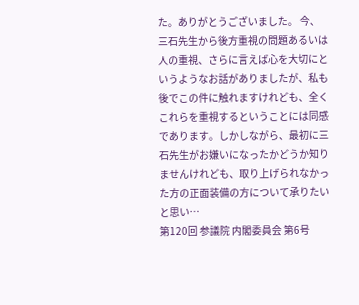た。ありがとうございました。 今、三石先生から後方重視の問題あるいは人の重視、さらに言えば心を大切にというようなお話がありましたが、私も後でこの件に触れますけれども、全くこれらを重視するということには同感であります。しかしながら、最初に三石先生がお嫌いになったかどうか知りませんけれども、取り上げられなかった方の正面装備の方について承りたいと思い…
第120回 参議院 内閣委員会 第6号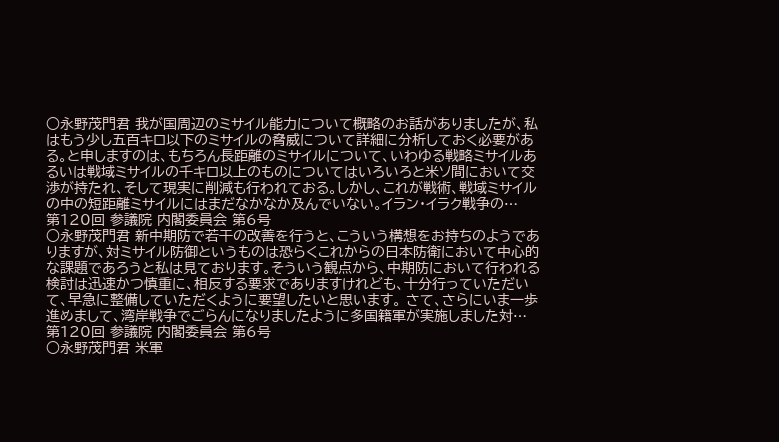○永野茂門君 我が国周辺のミサイル能力について概略のお話がありましたが、私はもう少し五百キロ以下のミサイルの脅威について詳細に分析しておく必要がある。と申しますのは、もちろん長距離のミサイルについて、いわゆる戦略ミサイルあるいは戦域ミサイルの千キロ以上のものについてはいろいろと米ソ間において交渉が持たれ、そして現実に削減も行われておる。しかし、これが戦術、戦域ミサイルの中の短距離ミサイルにはまだなかなか及んでいない。イラン・イラク戦争の…
第120回 参議院 内閣委員会 第6号
○永野茂門君 新中期防で若干の改善を行うと、こういう構想をお持ちのようでありますが、対ミサイル防御というものは恐らくこれからの日本防衛において中心的な課題であろうと私は見ております。そういう観点から、中期防において行われる検討は迅速かつ慎重に、相反する要求でありますけれども、十分行っていただいて、早急に整備していただくように要望したいと思います。 さて、さらにいま一歩進めまして、湾岸戦争でごらんになりましたように多国籍軍が実施しました対…
第120回 参議院 内閣委員会 第6号
○永野茂門君 米軍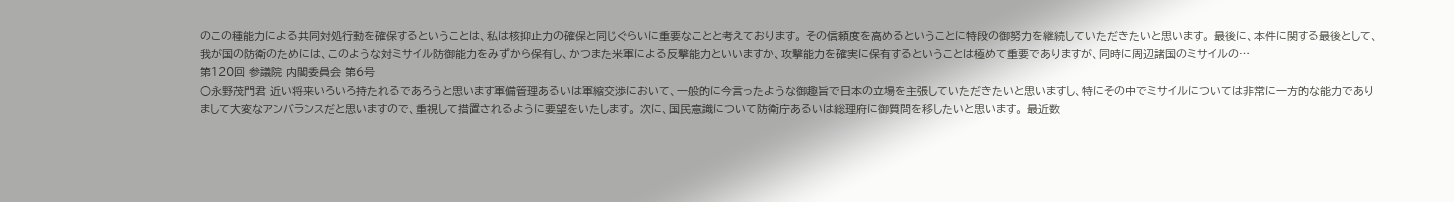のこの種能力による共同対処行動を確保するということは、私は核抑止力の確保と同じぐらいに重要なことと考えております。 その信頼度を高めるということに特段の御努力を継続していただきたいと思います。 最後に、本件に関する最後として、我が国の防衛のためには、このような対ミサイル防御能力をみずから保有し、かつまた米軍による反撃能力といいますか、攻撃能力を確実に保有するということは極めて重要でありますが、同時に周辺諸国のミサイルの…
第120回 参議院 内閣委員会 第6号
○永野茂門君 近い将来いろいろ持たれるであろうと思います軍備管理あるいは軍縮交渉において、一般的に今言ったような御趣旨で日本の立場を主張していただきたいと思いますし、特にその中でミサイルについては非常に一方的な能力でありまして大変なアンバランスだと思いますので、重視して措置されるように要望をいたします。 次に、国民意識について防衛庁あるいは総理府に御質問を移したいと思います。 最近数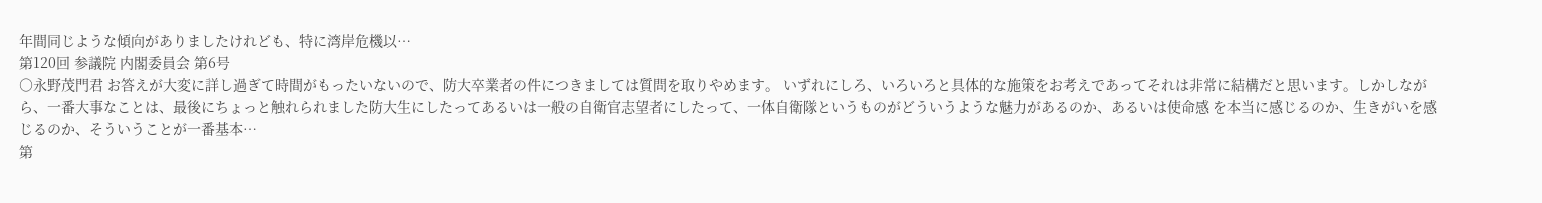年間同じような傾向がありましたけれども、特に湾岸危機以…
第120回 参議院 内閣委員会 第6号
○永野茂門君 お答えが大変に詳し過ぎて時間がもったいないので、防大卒業者の件につきましては質問を取りやめます。 いずれにしろ、いろいろと具体的な施策をお考えであってそれは非常に結構だと思います。しかしながら、一番大事なことは、最後にちょっと触れられました防大生にしたってあるいは一般の自衛官志望者にしたって、一体自衛隊というものがどういうような魅力があるのか、あるいは使命感 を本当に感じるのか、生きがいを感じるのか、そういうことが一番基本…
第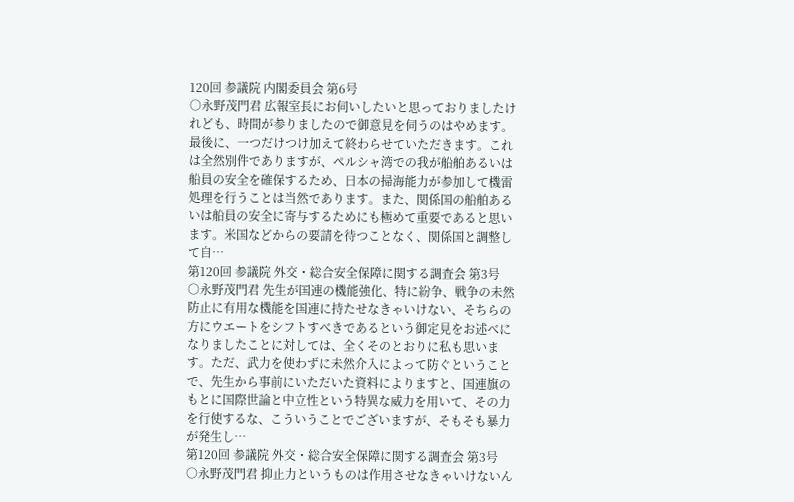120回 参議院 内閣委員会 第6号
○永野茂門君 広報室長にお伺いしたいと思っておりましたけれども、時間が参りましたので御意見を伺うのはやめます。 最後に、一つだけつけ加えて終わらせていただきます。これは全然別件でありますが、ペルシャ湾での我が船舶あるいは船員の安全を確保するため、日本の掃海能力が参加して機雷処理を行うことは当然であります。また、関係国の船舶あるいは船員の安全に寄与するためにも極めて重要であると思います。米国などからの要請を待つことなく、関係国と調整して自…
第120回 参議院 外交・総合安全保障に関する調査会 第3号
○永野茂門君 先生が国連の機能強化、特に紛争、戦争の未然防止に有用な機能を国連に持たせなきゃいけない、そちらの方にウエートをシフトすべきであるという御定見をお述べになりましたことに対しては、全くそのとおりに私も思います。ただ、武力を使わずに未然介入によって防ぐということで、先生から事前にいただいた資料によりますと、国連旗のもとに国際世論と中立性という特異な威力を用いて、その力を行使するな、こういうことでございますが、そもそも暴力が発生し…
第120回 参議院 外交・総合安全保障に関する調査会 第3号
○永野茂門君 抑止力というものは作用させなきゃいけないん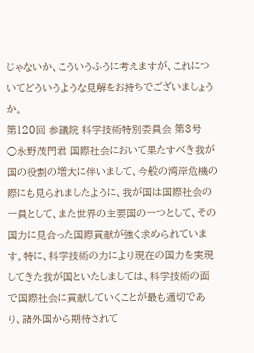じゃないか、こういうふうに考えますが、これについてどういうような見解をお持ちでございましょうか。
第120回 参議院 科学技術特別委員会 第3号
○永野茂門君 国際社会において果たすべき我が国の役割の増大に伴いまして、今般の湾岸危機の際にも見られましたように、我が国は国際社会の一員として、また世界の主要国の一つとして、その国力に見合った国際貢献が強く求められています。特に、科学技術の力により現在の国力を実現してきた我が国といたしましては、科学技術の面で国際社会に貢献していくことが最も適切であり、諸外国から期待されて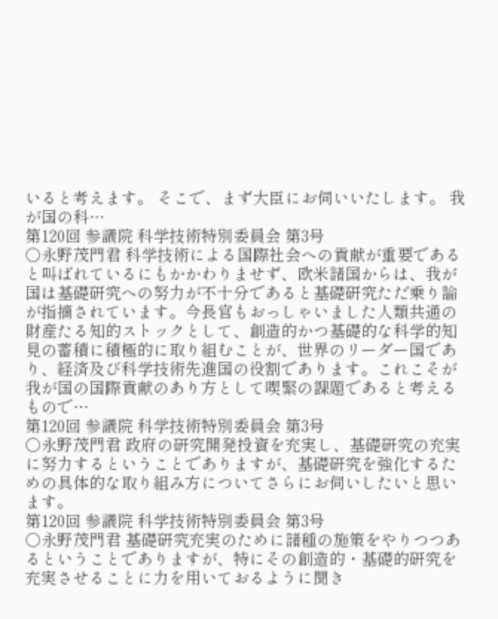いると考えます。 そこで、まず大臣にお伺いいたします。 我が国の科…
第120回 参議院 科学技術特別委員会 第3号
○永野茂門君 科学技術による国際社会への貢献が重要であると叫ばれているにもかかわりませず、欧米諸国からは、我が国は基礎研究への努力が不十分であると基礎研究ただ乗り論が指摘されています。今長官もおっしゃいました人類共通の財産たる知的ストックとして、創造的かつ基礎的な科学的知見の蓄積に積極的に取り組むことが、世界のリーダー国であり、経済及び科学技術先進国の役割であります。これこそが我が国の国際貢献のあり方として喫緊の課題であると考えるもので…
第120回 参議院 科学技術特別委員会 第3号
○永野茂門君 政府の研究開発投資を充実し、基礎研究の充実に努力するということでありますが、基礎研究を強化するための具体的な取り組み方についてさらにお伺いしたいと思います。
第120回 参議院 科学技術特別委員会 第3号
○永野茂門君 基礎研究充実のために諸種の施策をやりつつあるということでありますが、特にその創造的・基礎的研究を充実させることに力を用いておるように聞き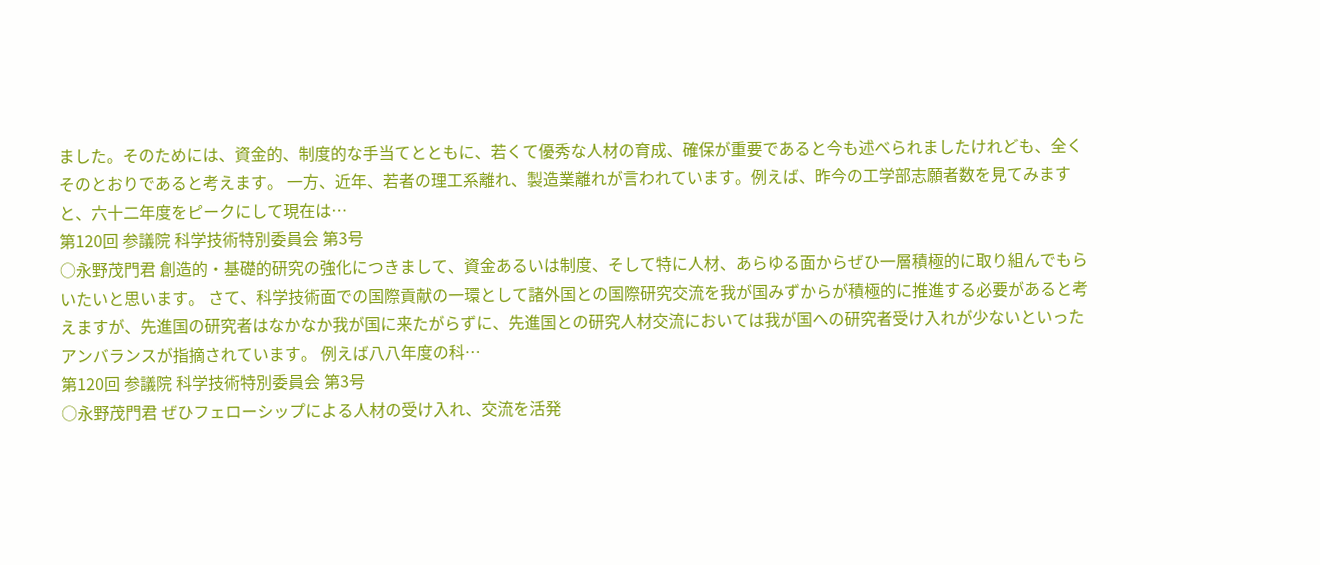ました。そのためには、資金的、制度的な手当てとともに、若くて優秀な人材の育成、確保が重要であると今も述べられましたけれども、全くそのとおりであると考えます。 一方、近年、若者の理工系離れ、製造業離れが言われています。例えば、昨今の工学部志願者数を見てみますと、六十二年度をピークにして現在は…
第120回 参議院 科学技術特別委員会 第3号
○永野茂門君 創造的・基礎的研究の強化につきまして、資金あるいは制度、そして特に人材、あらゆる面からぜひ一層積極的に取り組んでもらいたいと思います。 さて、科学技術面での国際貢献の一環として諸外国との国際研究交流を我が国みずからが積極的に推進する必要があると考えますが、先進国の研究者はなかなか我が国に来たがらずに、先進国との研究人材交流においては我が国への研究者受け入れが少ないといったアンバランスが指摘されています。 例えば八八年度の科…
第120回 参議院 科学技術特別委員会 第3号
○永野茂門君 ぜひフェローシップによる人材の受け入れ、交流を活発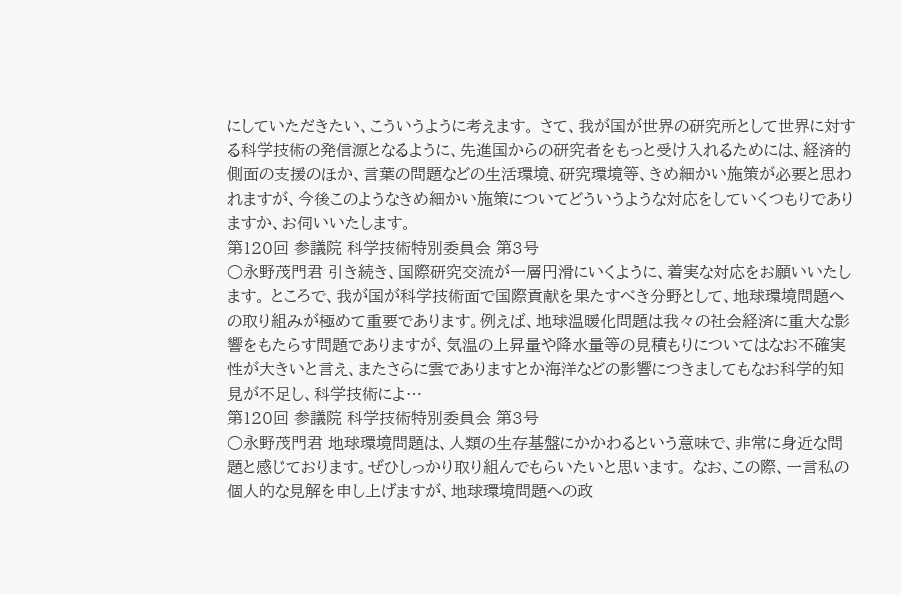にしていただきたい、こういうように考えます。 さて、我が国が世界の研究所として世界に対する科学技術の発信源となるように、先進国からの研究者をもっと受け入れるためには、経済的側面の支援のほか、言葉の問題などの生活環境、研究環境等、きめ細かい施策が必要と思われますが、今後このようなきめ細かい施策についてどういうような対応をしていくつもりでありますか、お伺いいたします。
第120回 参議院 科学技術特別委員会 第3号
○永野茂門君 引き続き、国際研究交流が一層円滑にいくように、着実な対応をお願いいたします。 ところで、我が国が科学技術面で国際貢献を果たすべき分野として、地球環境問題への取り組みが極めて重要であります。例えば、地球温暖化問題は我々の社会経済に重大な影響をもたらす問題でありますが、気温の上昇量や降水量等の見積もりについてはなお不確実性が大きいと言え、またさらに雲でありますとか海洋などの影響につきましてもなお科学的知見が不足し、科学技術によ…
第120回 参議院 科学技術特別委員会 第3号
○永野茂門君 地球環境問題は、人類の生存基盤にかかわるという意味で、非常に身近な問題と感じております。ぜひしっかり取り組んでもらいたいと思います。 なお、この際、一言私の個人的な見解を申し上げますが、地球環境問題への政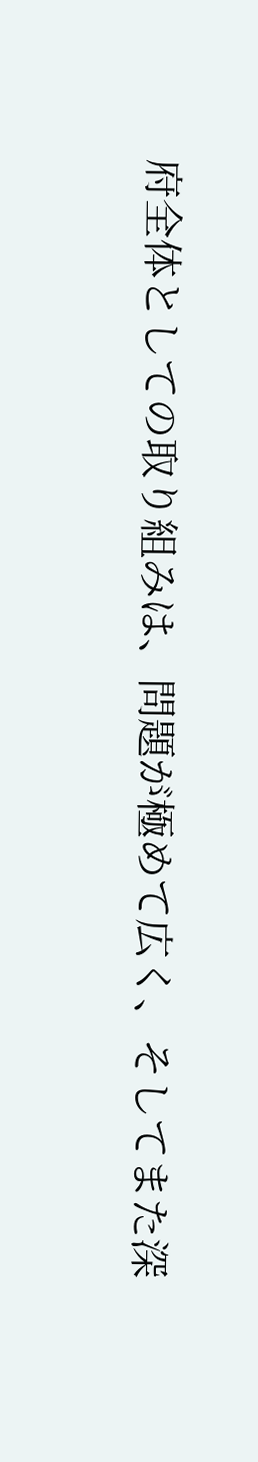府全体としての取り組みは、問題が極めて広く、そしてまた深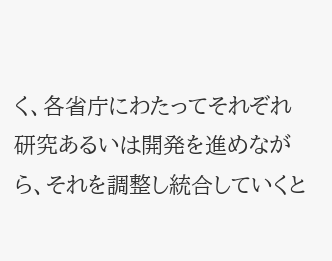く、各省庁にわたってそれぞれ研究あるいは開発を進めながら、それを調整し統合していくと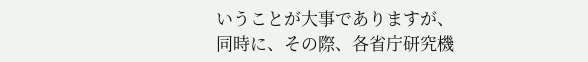いうことが大事でありますが、同時に、その際、各省庁研究機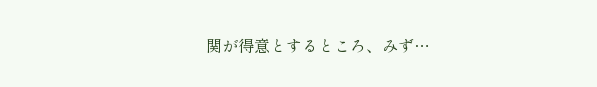関が得意とするところ、みず…